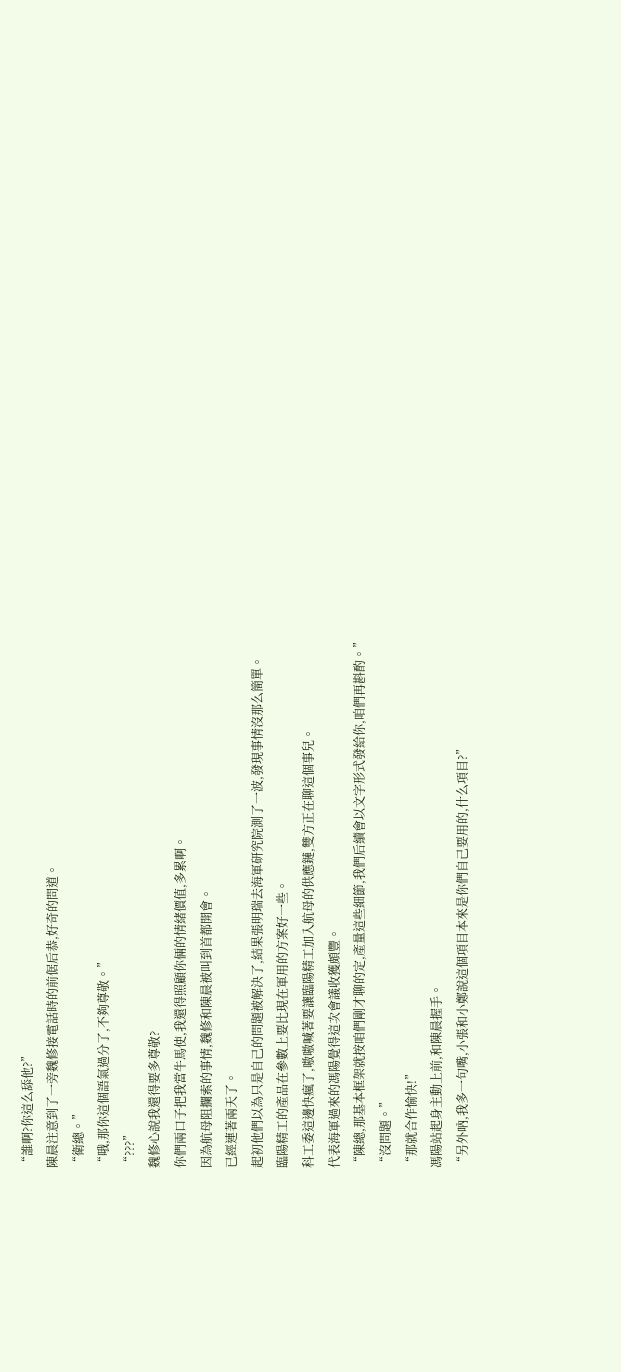“誰啊?你這么舔他?”
陳晨注意到了一旁魏修接電話時的前倨后恭,好奇的問道。
“衛總。”
“哦,那你這個語氣過分了,不夠尊敬。”
“???”
魏修心說我還得要多尊敬?
你們兩口子把我當牛馬使,我還得照顧你倆的情緒價值,多累啊。
因為航母阻攔索的事情,魏修和陳晨被叫到首都開會。
已經連著兩天了。
起初他們以為只是自己的問題被解決了,結果張明瑞去海軍研究院測了一波,發現事情沒那么簡單。
臨陽精工的產品在參數上要比現在軍用的方案好一些。
科工委這邊快瘋了,嗷嗷喊著要讓臨陽精工加入航母的供應鏈,雙方正在聊這個事兒。
代表海軍過來的馮陽覺得這次會議收獲頗豐。
“陳總,那基本框架就按咱們剛才聊的定,產量這些細節,我們后續會以文字形式發給你,咱們再斟酌。”
“沒問題。”
“那就合作愉快!”
馮陽站起身主動上前,和陳晨握手。
“另外吶,我多一句嘴,小張和小鄭說這個項目本來是你們自己要用的,什么項目?”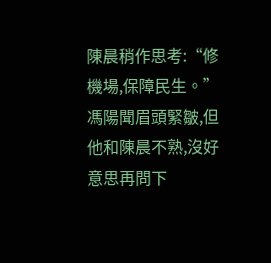陳晨稍作思考:“修機場,保障民生。”
馮陽聞眉頭緊皺,但他和陳晨不熟,沒好意思再問下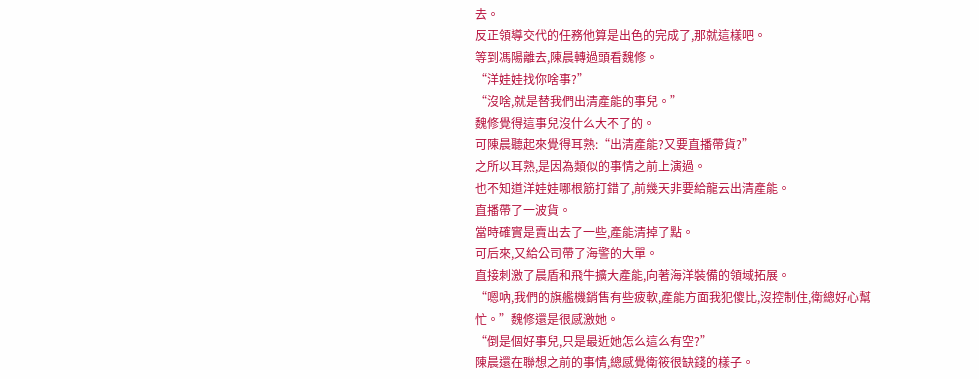去。
反正領導交代的任務他算是出色的完成了,那就這樣吧。
等到馮陽離去,陳晨轉過頭看魏修。
“洋娃娃找你啥事?”
“沒啥,就是替我們出清產能的事兒。”
魏修覺得這事兒沒什么大不了的。
可陳晨聽起來覺得耳熟:“出清產能?又要直播帶貨?”
之所以耳熟,是因為類似的事情之前上演過。
也不知道洋娃娃哪根筋打錯了,前幾天非要給龍云出清產能。
直播帶了一波貨。
當時確實是賣出去了一些,產能清掉了點。
可后來,又給公司帶了海警的大單。
直接刺激了晨盾和飛牛擴大產能,向著海洋裝備的領域拓展。
“嗯吶,我們的旗艦機銷售有些疲軟,產能方面我犯傻比,沒控制住,衛總好心幫忙。”魏修還是很感激她。
“倒是個好事兒,只是最近她怎么這么有空?”
陳晨還在聯想之前的事情,總感覺衛筱很缺錢的樣子。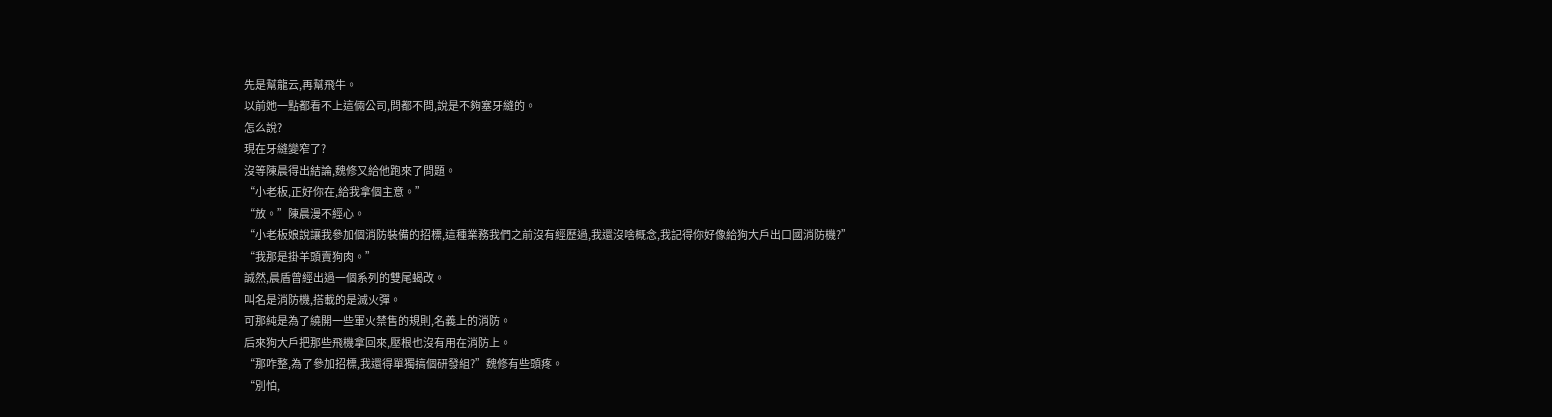先是幫龍云,再幫飛牛。
以前她一點都看不上這倆公司,問都不問,說是不夠塞牙縫的。
怎么說?
現在牙縫變窄了?
沒等陳晨得出結論,魏修又給他跑來了問題。
“小老板,正好你在,給我拿個主意。”
“放。”陳晨漫不經心。
“小老板娘說讓我參加個消防裝備的招標,這種業務我們之前沒有經歷過,我還沒啥概念,我記得你好像給狗大戶出口國消防機?”
“我那是掛羊頭賣狗肉。”
誠然,晨盾曾經出過一個系列的雙尾蝎改。
叫名是消防機,搭載的是滅火彈。
可那純是為了繞開一些軍火禁售的規則,名義上的消防。
后來狗大戶把那些飛機拿回來,壓根也沒有用在消防上。
“那咋整,為了參加招標,我還得單獨搞個研發組?”魏修有些頭疼。
“別怕,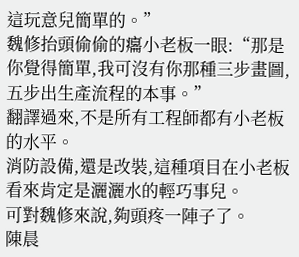這玩意兒簡單的。”
魏修抬頭偷偷的癟小老板一眼:“那是你覺得簡單,我可沒有你那種三步畫圖,五步出生產流程的本事。”
翻譯過來,不是所有工程師都有小老板的水平。
消防設備,還是改裝,這種項目在小老板看來肯定是灑灑水的輕巧事兒。
可對魏修來說,夠頭疼一陣子了。
陳晨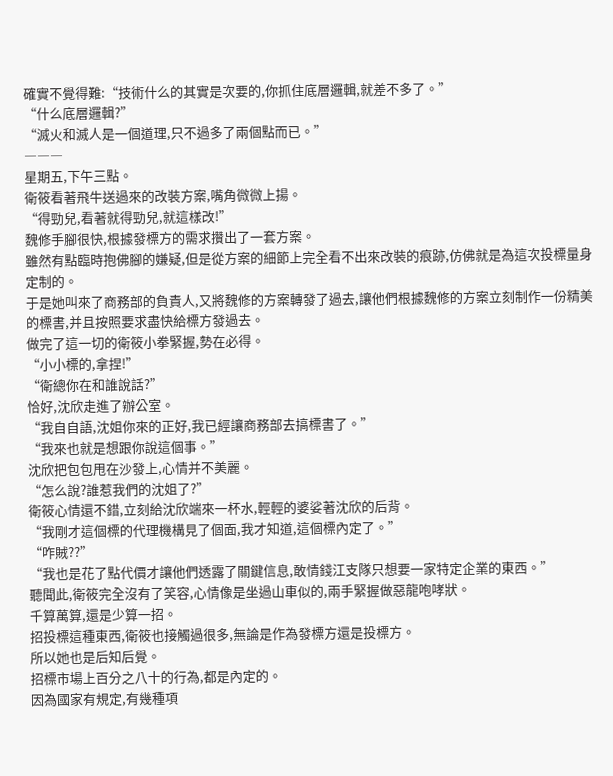確實不覺得難:“技術什么的其實是次要的,你抓住底層邏輯,就差不多了。”
“什么底層邏輯?”
“滅火和滅人是一個道理,只不過多了兩個點而已。”
―――
星期五,下午三點。
衛筱看著飛牛送過來的改裝方案,嘴角微微上揚。
“得勁兒,看著就得勁兒,就這樣改!”
魏修手腳很快,根據發標方的需求攢出了一套方案。
雖然有點臨時抱佛腳的嫌疑,但是從方案的細節上完全看不出來改裝的痕跡,仿佛就是為這次投標量身定制的。
于是她叫來了商務部的負責人,又將魏修的方案轉發了過去,讓他們根據魏修的方案立刻制作一份精美的標書,并且按照要求盡快給標方發過去。
做完了這一切的衛筱小拳緊握,勢在必得。
“小小標的,拿捏!”
“衛總你在和誰說話?”
恰好,沈欣走進了辦公室。
“我自自語,沈姐你來的正好,我已經讓商務部去搞標書了。”
“我來也就是想跟你說這個事。”
沈欣把包包甩在沙發上,心情并不美麗。
“怎么說?誰惹我們的沈姐了?”
衛筱心情還不錯,立刻給沈欣端來一杯水,輕輕的婆娑著沈欣的后背。
“我剛才這個標的代理機構見了個面,我才知道,這個標內定了。”
“咋賊??”
“我也是花了點代價才讓他們透露了關鍵信息,敢情錢江支隊只想要一家特定企業的東西。”
聽聞此,衛筱完全沒有了笑容,心情像是坐過山車似的,兩手緊握做惡龍咆哮狀。
千算萬算,還是少算一招。
招投標這種東西,衛筱也接觸過很多,無論是作為發標方還是投標方。
所以她也是后知后覺。
招標市場上百分之八十的行為,都是內定的。
因為國家有規定,有幾種項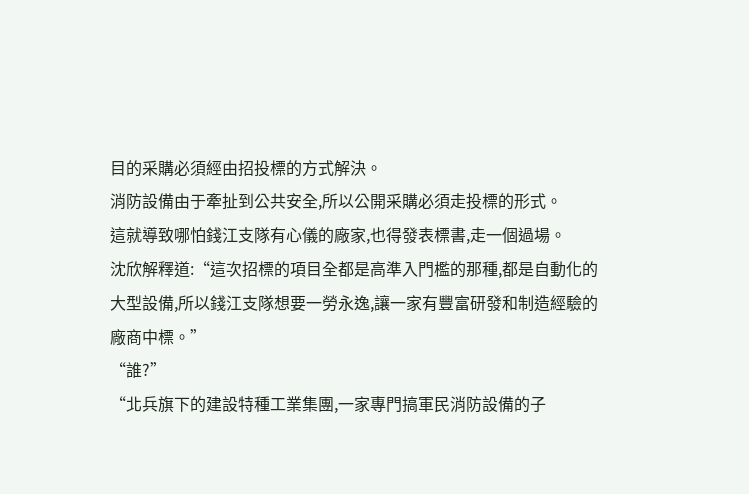目的采購必須經由招投標的方式解決。
消防設備由于牽扯到公共安全,所以公開采購必須走投標的形式。
這就導致哪怕錢江支隊有心儀的廠家,也得發表標書,走一個過場。
沈欣解釋道:“這次招標的項目全都是高準入門檻的那種,都是自動化的大型設備,所以錢江支隊想要一勞永逸,讓一家有豐富研發和制造經驗的廠商中標。”
“誰?”
“北兵旗下的建設特種工業集團,一家專門搞軍民消防設備的子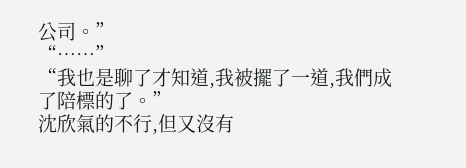公司。”
“……”
“我也是聊了才知道,我被擺了一道,我們成了陪標的了。”
沈欣氣的不行,但又沒有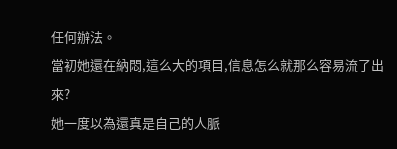任何辦法。
當初她還在納悶,這么大的項目,信息怎么就那么容易流了出來?
她一度以為還真是自己的人脈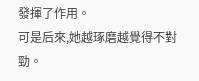發揮了作用。
可是后來,她越琢磨越覺得不對勁。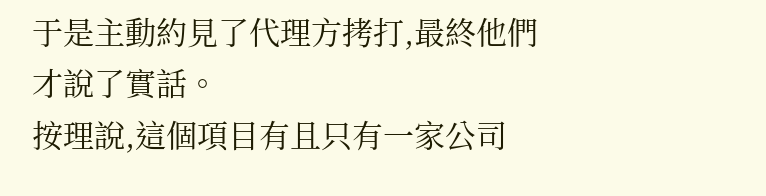于是主動約見了代理方拷打,最終他們才說了實話。
按理說,這個項目有且只有一家公司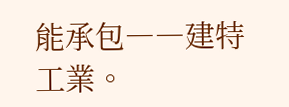能承包――建特工業。